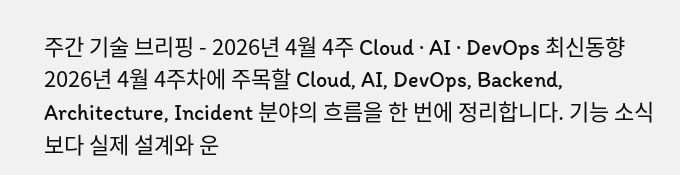주간 기술 브리핑 - 2026년 4월 4주 Cloud · AI · DevOps 최신동향
2026년 4월 4주차에 주목할 Cloud, AI, DevOps, Backend, Architecture, Incident 분야의 흐름을 한 번에 정리합니다. 기능 소식보다 실제 설계와 운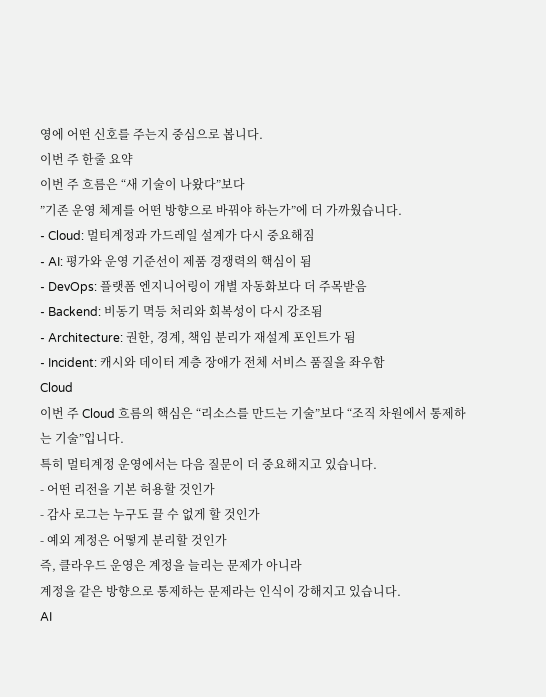영에 어떤 신호를 주는지 중심으로 봅니다.
이번 주 한줄 요약
이번 주 흐름은 “새 기술이 나왔다”보다
”기존 운영 체계를 어떤 방향으로 바꿔야 하는가”에 더 가까웠습니다.
- Cloud: 멀티계정과 가드레일 설계가 다시 중요해짐
- AI: 평가와 운영 기준선이 제품 경쟁력의 핵심이 됨
- DevOps: 플랫폼 엔지니어링이 개별 자동화보다 더 주목받음
- Backend: 비동기 멱등 처리와 회복성이 다시 강조됨
- Architecture: 권한, 경계, 책임 분리가 재설계 포인트가 됨
- Incident: 캐시와 데이터 계층 장애가 전체 서비스 품질을 좌우함
Cloud
이번 주 Cloud 흐름의 핵심은 “리소스를 만드는 기술”보다 “조직 차원에서 통제하는 기술”입니다.
특히 멀티계정 운영에서는 다음 질문이 더 중요해지고 있습니다.
- 어떤 리전을 기본 허용할 것인가
- 감사 로그는 누구도 끌 수 없게 할 것인가
- 예외 계정은 어떻게 분리할 것인가
즉, 클라우드 운영은 계정을 늘리는 문제가 아니라
계정을 같은 방향으로 통제하는 문제라는 인식이 강해지고 있습니다.
AI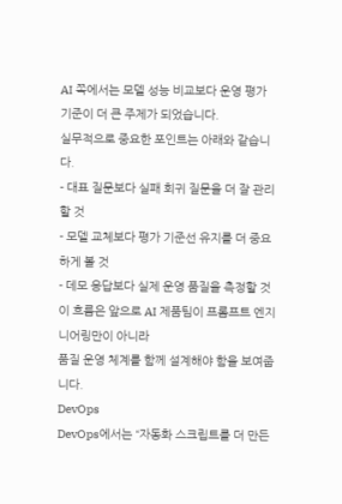AI 쪽에서는 모델 성능 비교보다 운영 평가 기준이 더 큰 주제가 되었습니다.
실무적으로 중요한 포인트는 아래와 같습니다.
- 대표 질문보다 실패 회귀 질문을 더 잘 관리할 것
- 모델 교체보다 평가 기준선 유지를 더 중요하게 볼 것
- 데모 응답보다 실제 운영 품질을 측정할 것
이 흐름은 앞으로 AI 제품팀이 프롬프트 엔지니어링만이 아니라
품질 운영 체계를 함께 설계해야 함을 보여줍니다.
DevOps
DevOps에서는 “자동화 스크립트를 더 만든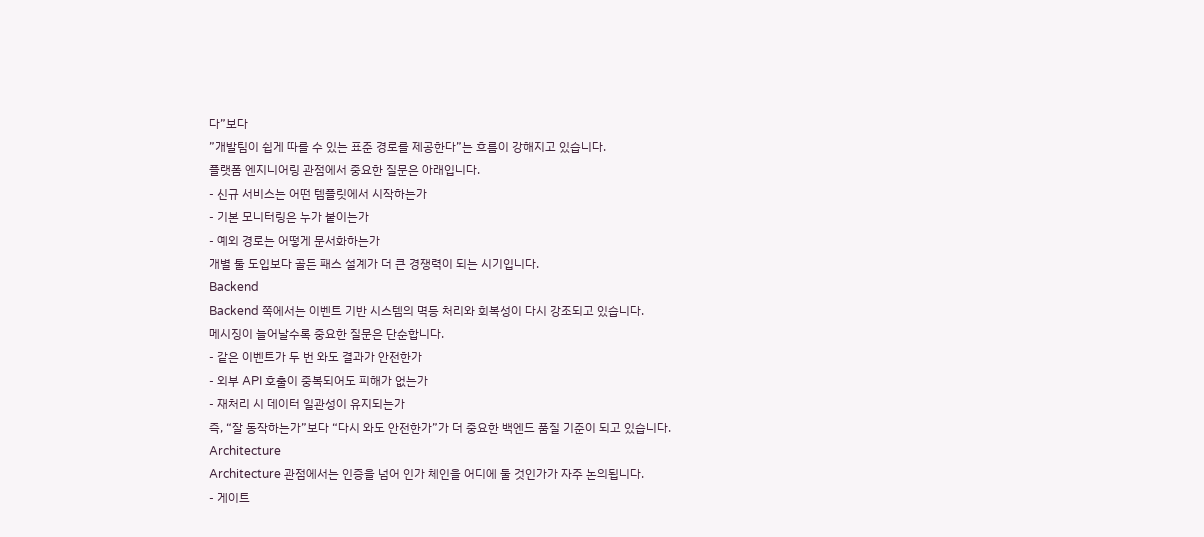다”보다
”개발팀이 쉽게 따를 수 있는 표준 경로를 제공한다”는 흐름이 강해지고 있습니다.
플랫폼 엔지니어링 관점에서 중요한 질문은 아래입니다.
- 신규 서비스는 어떤 템플릿에서 시작하는가
- 기본 모니터링은 누가 붙이는가
- 예외 경로는 어떻게 문서화하는가
개별 툴 도입보다 골든 패스 설계가 더 큰 경쟁력이 되는 시기입니다.
Backend
Backend 쪽에서는 이벤트 기반 시스템의 멱등 처리와 회복성이 다시 강조되고 있습니다.
메시징이 늘어날수록 중요한 질문은 단순합니다.
- 같은 이벤트가 두 번 와도 결과가 안전한가
- 외부 API 호출이 중복되어도 피해가 없는가
- 재처리 시 데이터 일관성이 유지되는가
즉, “잘 동작하는가”보다 “다시 와도 안전한가”가 더 중요한 백엔드 품질 기준이 되고 있습니다.
Architecture
Architecture 관점에서는 인증을 넘어 인가 체인을 어디에 둘 것인가가 자주 논의됩니다.
- 게이트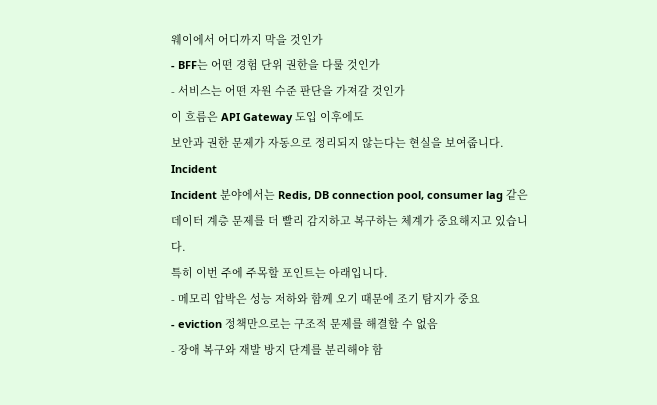웨이에서 어디까지 막을 것인가
- BFF는 어떤 경험 단위 권한을 다룰 것인가
- 서비스는 어떤 자원 수준 판단을 가져갈 것인가
이 흐름은 API Gateway 도입 이후에도
보안과 권한 문제가 자동으로 정리되지 않는다는 현실을 보여줍니다.
Incident
Incident 분야에서는 Redis, DB connection pool, consumer lag 같은
데이터 계층 문제를 더 빨리 감지하고 복구하는 체계가 중요해지고 있습니다.
특히 이번 주에 주목할 포인트는 아래입니다.
- 메모리 압박은 성능 저하와 함께 오기 때문에 조기 탐지가 중요
- eviction 정책만으로는 구조적 문제를 해결할 수 없음
- 장애 복구와 재발 방지 단계를 분리해야 함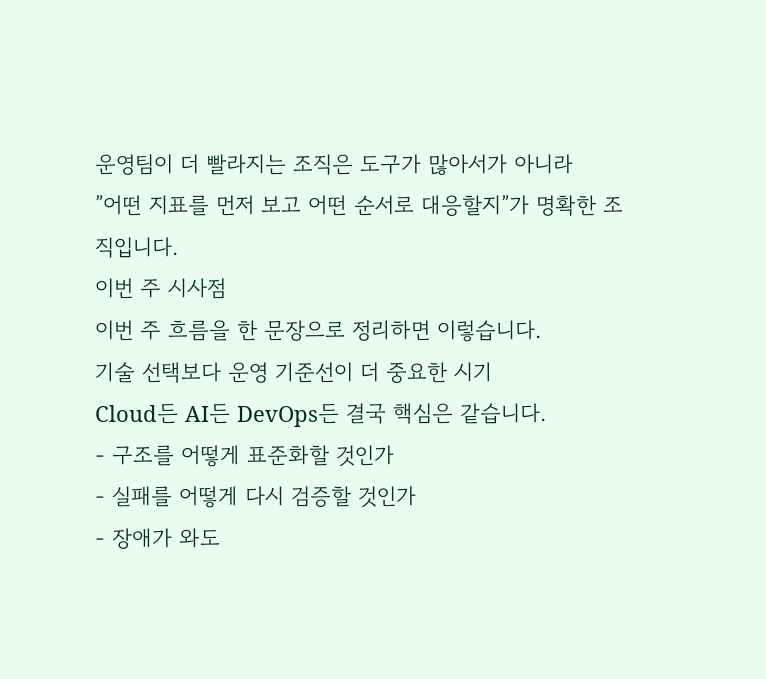운영팀이 더 빨라지는 조직은 도구가 많아서가 아니라
”어떤 지표를 먼저 보고 어떤 순서로 대응할지”가 명확한 조직입니다.
이번 주 시사점
이번 주 흐름을 한 문장으로 정리하면 이렇습니다.
기술 선택보다 운영 기준선이 더 중요한 시기
Cloud든 AI든 DevOps든 결국 핵심은 같습니다.
- 구조를 어떻게 표준화할 것인가
- 실패를 어떻게 다시 검증할 것인가
- 장애가 와도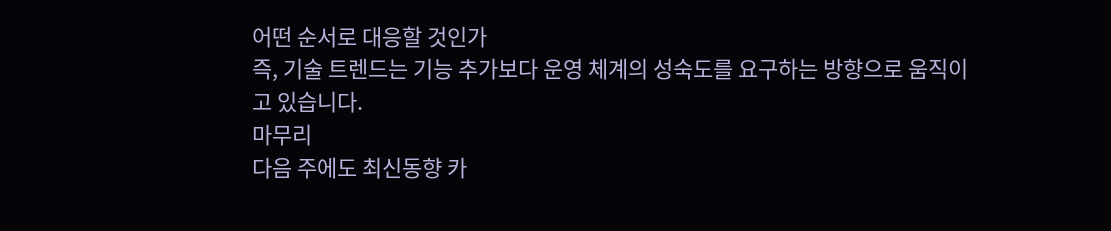어떤 순서로 대응할 것인가
즉, 기술 트렌드는 기능 추가보다 운영 체계의 성숙도를 요구하는 방향으로 움직이고 있습니다.
마무리
다음 주에도 최신동향 카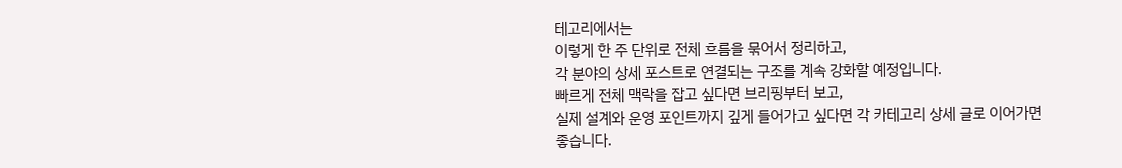테고리에서는
이렇게 한 주 단위로 전체 흐름을 묶어서 정리하고,
각 분야의 상세 포스트로 연결되는 구조를 계속 강화할 예정입니다.
빠르게 전체 맥락을 잡고 싶다면 브리핑부터 보고,
실제 설계와 운영 포인트까지 깊게 들어가고 싶다면 각 카테고리 상세 글로 이어가면 좋습니다.